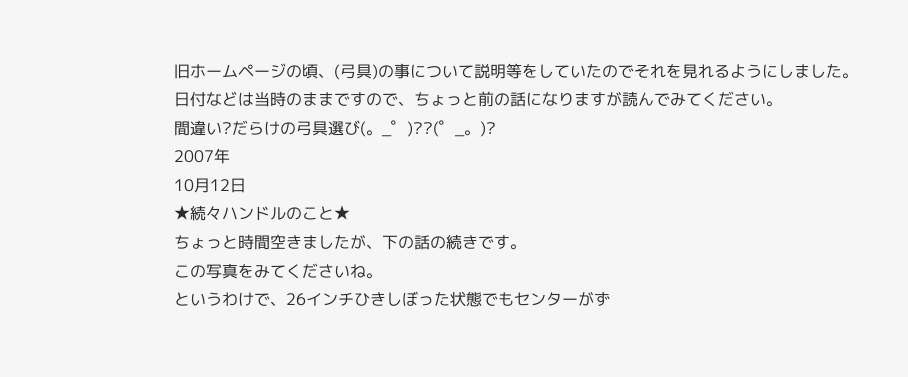旧ホームページの頃、(弓具)の事について説明等をしていたのでそれを見れるようにしました。 日付などは当時のままですので、ちょっと前の話になりますが読んでみてください。
間違い?だらけの弓具選び(。_゜)??(゜_。)?
2007年
10月12日
★続々ハンドルのこと★
ちょっと時間空きましたが、下の話の続きです。
この写真をみてくださいね。
というわけで、26インチひきしぼった状態でもセンターがず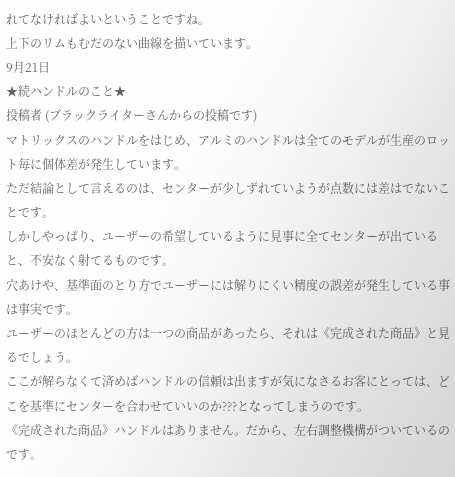れてなければよいということですね。
上下のリムもむだのない曲線を描いています。
9月21日
★続ハンドルのこと★
投稿者 (ブラックライターさんからの投稿です)
マトリックスのハンドルをはじめ、アルミのハンドルは全てのモデルが生産のロット毎に個体差が発生しています。
ただ結論として言えるのは、センターが少しずれていようが点数には差はでないことです。
しかしやっぱり、ユーザーの希望しているように見事に全てセンターが出ていると、不安なく射てるものです。
穴あけや、基準面のとり方でユーザーには解りにくい精度の誤差が発生している事は事実です。
ユーザーのほとんどの方は一つの商品があったら、それは《完成された商品》と見るでしょう。
ここが解らなくて済めばハンドルの信頼は出ますが気になさるお客にとっては、どこを基準にセンターを合わせていいのか???となってしまうのです。
《完成された商品》ハンドルはありません。だから、左右調整機構がついているのです。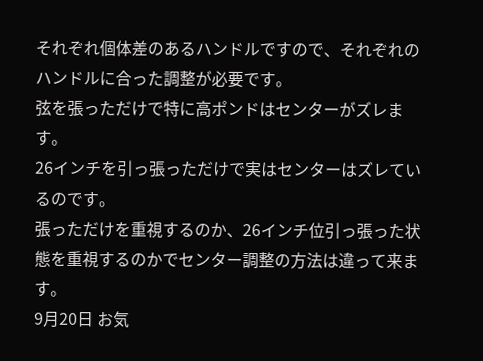それぞれ個体差のあるハンドルですので、それぞれのハンドルに合った調整が必要です。
弦を張っただけで特に高ポンドはセンターがズレます。
26インチを引っ張っただけで実はセンターはズレているのです。
張っただけを重視するのか、26インチ位引っ張った状態を重視するのかでセンター調整の方法は違って来ます。
9月20日 お気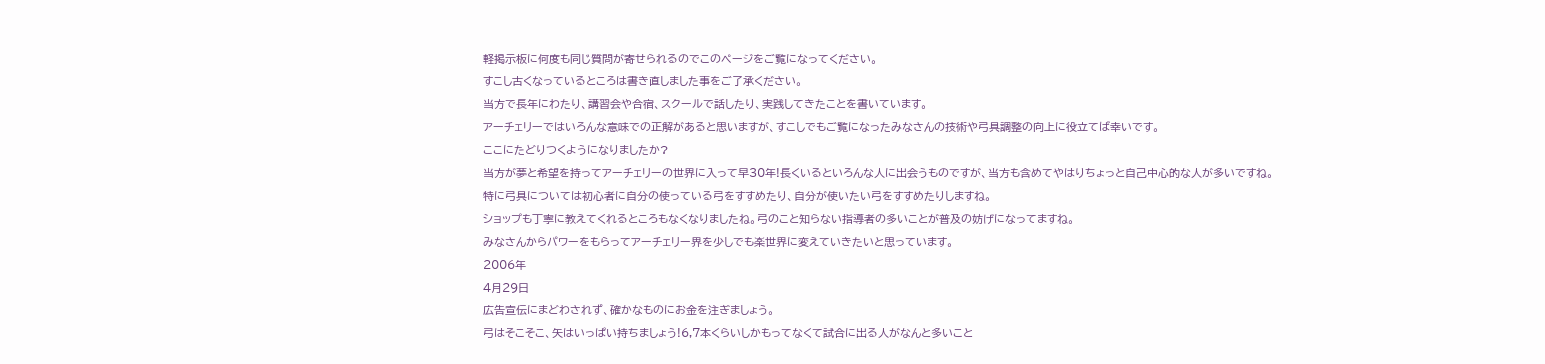軽掲示板に何度も同じ質問が寄せられるのでこのページをご覧になってください。
すこし古くなっているところは書き直しました事をご了承ください。
当方で長年にわたり、講習会や合宿、スクールで話したり、実践してきたことを書いています。
アーチェリーではいろんな意味での正解があると思いますが、すこしでもご覧になったみなさんの技術や弓具調整の向上に役立てば幸いです。
ここにたどりつくようになりましたか?
当方が夢と希望を持ってアーチェリーの世界に入って早30年!長くいるといろんな人に出会うものですが、当方も含めてやはりちょっと自己中心的な人が多いですね。
特に弓具については初心者に自分の使っている弓をすすめたり、自分が使いたい弓をすすめたりしますね。
ショップも丁寧に教えてくれるところもなくなりましたね。弓のこと知らない指導者の多いことが普及の妨げになってますね。
みなさんからパワーをもらってアーチェリー界を少しでも楽世界に変えていきたいと思っています。
2006年
4月29日
広告宣伝にまどわされず、確かなものにお金を注ぎましょう。
弓はそこそこ、矢はいっぱい持ちましょう!6,7本くらいしかもってなくて試合に出る人がなんと多いこと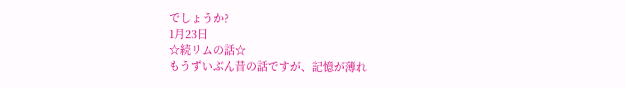でしょうか?
1月23日
☆続リムの話☆
もうずいぶん昔の話ですが、記憶が薄れ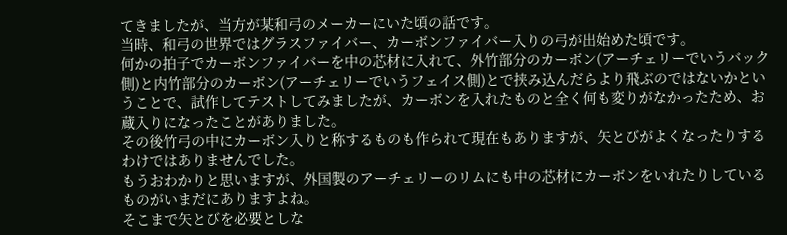てきましたが、当方が某和弓のメーカーにいた頃の話です。
当時、和弓の世界ではグラスファイバー、カーボンファイバー入りの弓が出始めた頃です。
何かの拍子でカーボンファイバーを中の芯材に入れて、外竹部分のカーボン(アーチェリーでいうバック側)と内竹部分のカーボン(アーチェリーでいうフェイス側)とで挟み込んだらより飛ぶのではないかということで、試作してテストしてみましたが、カーボンを入れたものと全く何も変りがなかったため、お蔵入りになったことがありました。
その後竹弓の中にカーボン入りと称するものも作られて現在もありますが、矢とびがよくなったりするわけではありませんでした。
もうおわかりと思いますが、外国製のアーチェリーのリムにも中の芯材にカーボンをいれたりしているものがいまだにありますよね。
そこまで矢とびを必要としな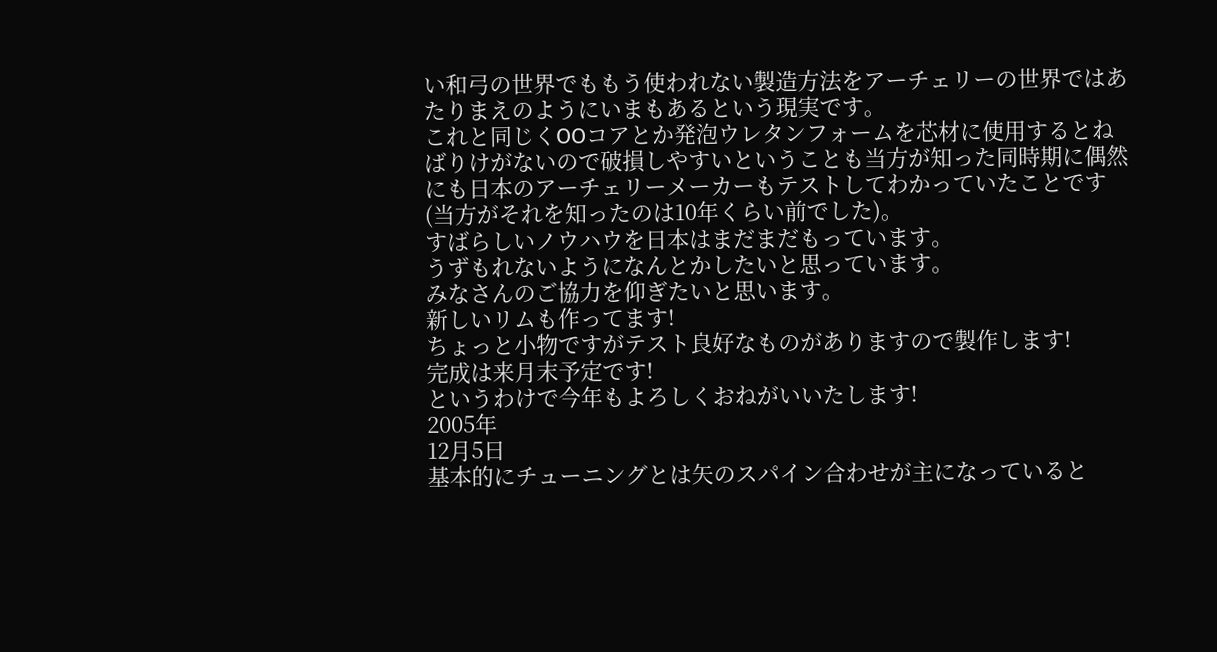い和弓の世界でももう使われない製造方法をアーチェリーの世界ではあたりまえのようにいまもあるという現実です。
これと同じくOOコアとか発泡ウレタンフォームを芯材に使用するとねばりけがないので破損しやすいということも当方が知った同時期に偶然にも日本のアーチェリーメーカーもテストしてわかっていたことです(当方がそれを知ったのは10年くらい前でした)。
すばらしいノウハウを日本はまだまだもっています。
うずもれないようになんとかしたいと思っています。
みなさんのご協力を仰ぎたいと思います。
新しいリムも作ってます!
ちょっと小物ですがテスト良好なものがありますので製作します!
完成は来月末予定です!
というわけで今年もよろしくおねがいいたします!
2005年
12月5日
基本的にチューニングとは矢のスパイン合わせが主になっていると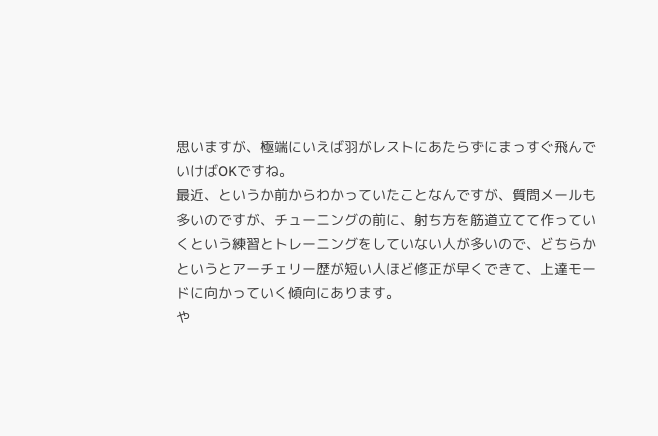思いますが、極端にいえば羽がレストにあたらずにまっすぐ飛んでいけばOKですね。
最近、というか前からわかっていたことなんですが、質問メールも多いのですが、チューニングの前に、射ち方を筋道立てて作っていくという練習とトレーニングをしていない人が多いので、どちらかというとアーチェリー歴が短い人ほど修正が早くできて、上達モードに向かっていく傾向にあります。
や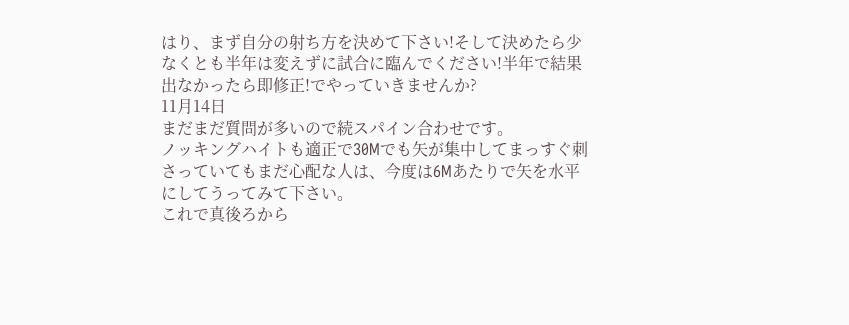はり、まず自分の射ち方を決めて下さい!そして決めたら少なくとも半年は変えずに試合に臨んでください!半年で結果出なかったら即修正!でやっていきませんか?
11月14日
まだまだ質問が多いので続スパイン合わせです。
ノッキングハイトも適正で30Mでも矢が集中してまっすぐ刺さっていてもまだ心配な人は、今度は6Mあたりで矢を水平にしてうってみて下さい。
これで真後ろから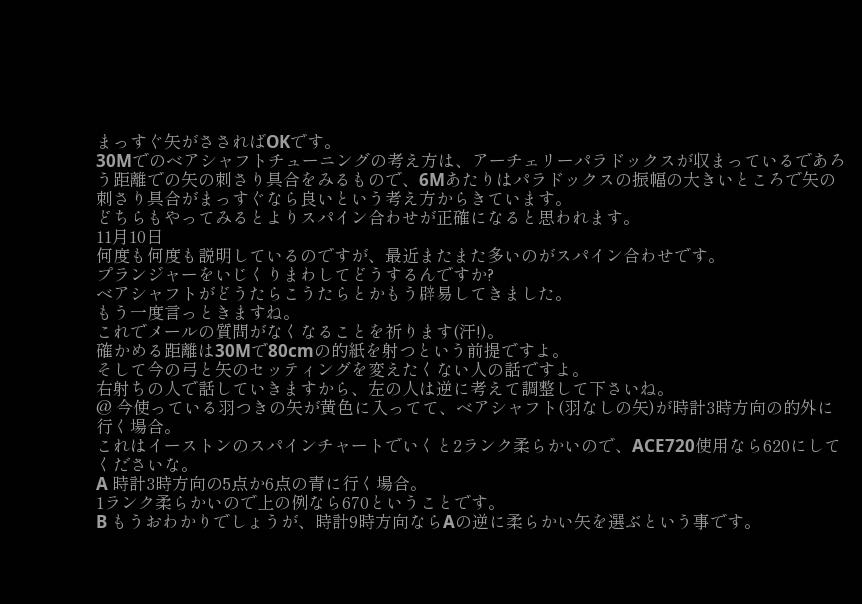まっすぐ矢がささればOKです。
30Mでのベアシャフトチューニングの考え方は、アーチェリーパラドックスが収まっているであろう距離での矢の刺さり具合をみるもので、6Mあたりはパラドックスの振幅の大きいところで矢の刺さり具合がまっすぐなら良いという考え方からきています。
どちらもやってみるとよりスパイン合わせが正確になると思われます。
11月10日
何度も何度も説明しているのですが、最近またまた多いのがスパイン合わせです。
プランジャーをいじくりまわしてどうするんですか?
ベアシャフトがどうたらこうたらとかもう辟易してきました。
もう一度言っときますね。
これでメールの質問がなくなることを祈ります(汗!)。
確かめる距離は30Mで80cmの的紙を射つという前提ですよ。
そして今の弓と矢のセッティングを変えたくない人の話ですよ。
右射ちの人で話していきますから、左の人は逆に考えて調整して下さいね。
@ 今使っている羽つきの矢が黄色に入ってて、ベアシャフト(羽なしの矢)が時計3時方向の的外に行く場合。
これはイーストンのスパインチャートでいくと2ランク柔らかいので、ACE720使用なら620にしてくださいな。
A 時計3時方向の5点か6点の青に行く場合。
1ランク柔らかいので上の例なら670ということです。
B もうおわかりでしょうが、時計9時方向ならAの逆に柔らかい矢を選ぶという事です。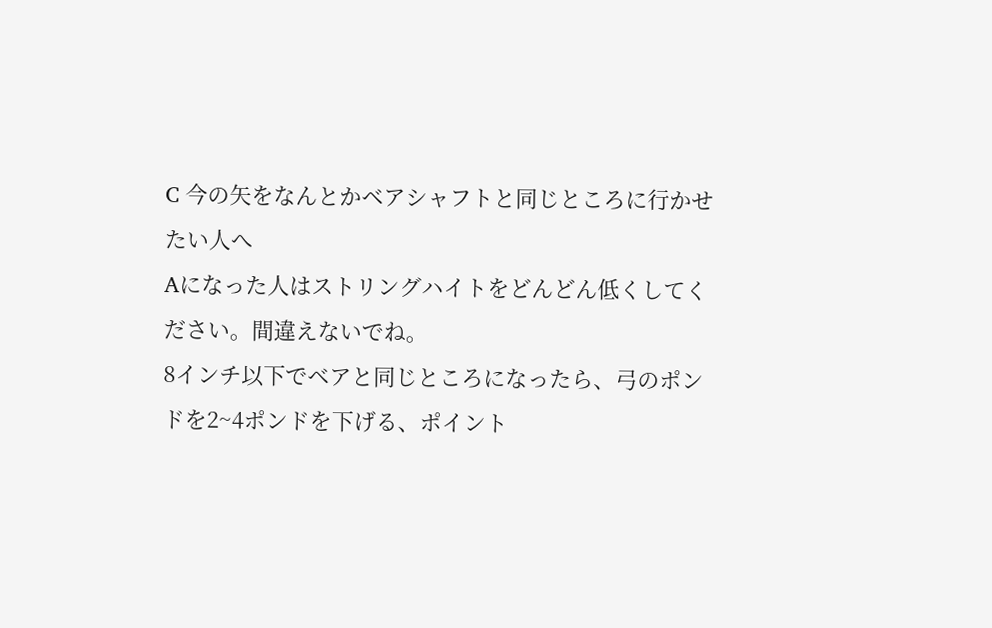C 今の矢をなんとかベアシャフトと同じところに行かせたい人へ
Aになった人はストリングハイトをどんどん低くしてください。間違えないでね。
8インチ以下でベアと同じところになったら、弓のポンドを2~4ポンドを下げる、ポイント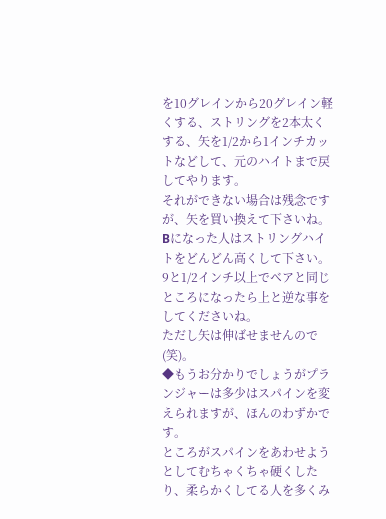を10グレインから20グレイン軽くする、ストリングを2本太くする、矢を1/2から1インチカットなどして、元のハイトまで戻してやります。
それができない場合は残念ですが、矢を買い換えて下さいね。
Bになった人はストリングハイトをどんどん高くして下さい。
9と1/2インチ以上でベアと同じところになったら上と逆な事をしてくださいね。
ただし矢は伸ばせませんので(笑)。
◆もうお分かりでしょうがプランジャーは多少はスパインを変えられますが、ほんのわずかです。
ところがスパインをあわせようとしてむちゃくちゃ硬くしたり、柔らかくしてる人を多くみ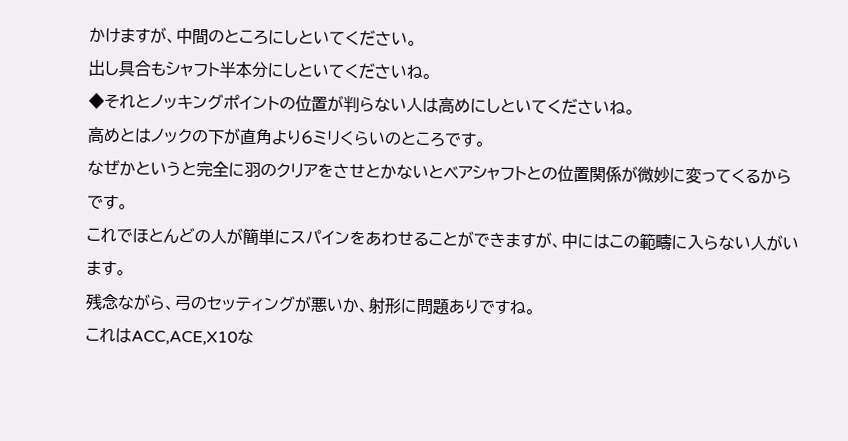かけますが、中間のところにしといてください。
出し具合もシャフト半本分にしといてくださいね。
◆それとノッキングポイントの位置が判らない人は高めにしといてくださいね。
高めとはノックの下が直角より6ミリくらいのところです。
なぜかというと完全に羽のクリアをさせとかないとベアシャフトとの位置関係が微妙に変ってくるからです。
これでほとんどの人が簡単にスパインをあわせることができますが、中にはこの範疇に入らない人がいます。
残念ながら、弓のセッティングが悪いか、射形に問題ありですね。
これはACC,ACE,X10な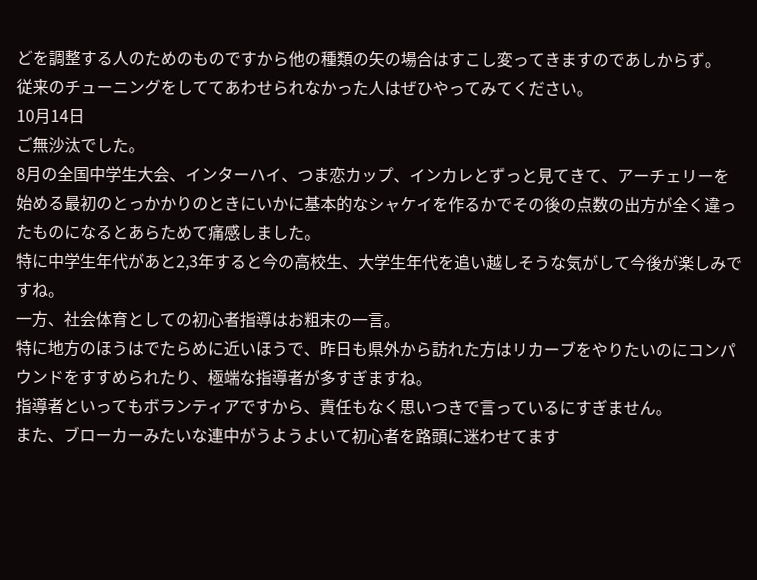どを調整する人のためのものですから他の種類の矢の場合はすこし変ってきますのであしからず。
従来のチューニングをしててあわせられなかった人はぜひやってみてください。
10月14日
ご無沙汰でした。
8月の全国中学生大会、インターハイ、つま恋カップ、インカレとずっと見てきて、アーチェリーを始める最初のとっかかりのときにいかに基本的なシャケイを作るかでその後の点数の出方が全く違ったものになるとあらためて痛感しました。
特に中学生年代があと2,3年すると今の高校生、大学生年代を追い越しそうな気がして今後が楽しみですね。
一方、社会体育としての初心者指導はお粗末の一言。
特に地方のほうはでたらめに近いほうで、昨日も県外から訪れた方はリカーブをやりたいのにコンパウンドをすすめられたり、極端な指導者が多すぎますね。
指導者といってもボランティアですから、責任もなく思いつきで言っているにすぎません。
また、ブローカーみたいな連中がうようよいて初心者を路頭に迷わせてます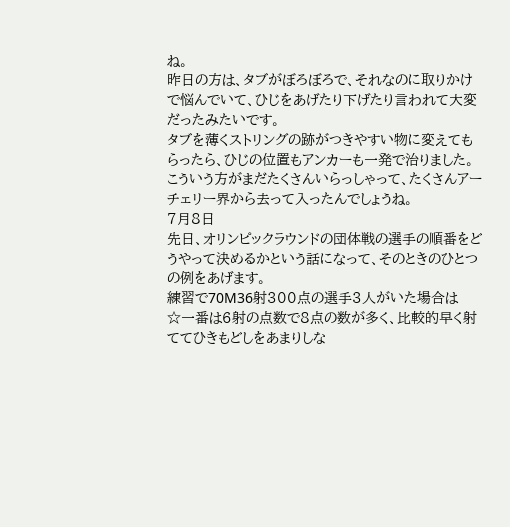ね。
昨日の方は、タブがぼろぼろで、それなのに取りかけで悩んでいて、ひじをあげたり下げたり言われて大変だったみたいです。
タブを薄くストリングの跡がつきやすい物に変えてもらったら、ひじの位置もアンカーも一発で治りました。
こういう方がまだたくさんいらっしゃって、たくさんアーチェリー界から去って入ったんでしょうね。
7月8日
先日、オリンピックラウンドの団体戦の選手の順番をどうやって決めるかという話になって、そのときのひとつの例をあげます。
練習で70M36射300点の選手3人がいた場合は
☆一番は6射の点数で8点の数が多く、比較的早く射ててひきもどしをあまりしな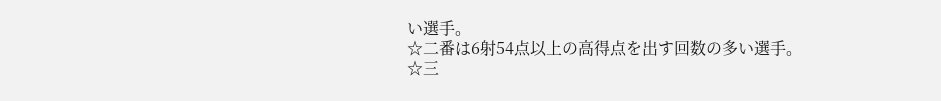い選手。
☆二番は6射54点以上の高得点を出す回数の多い選手。
☆三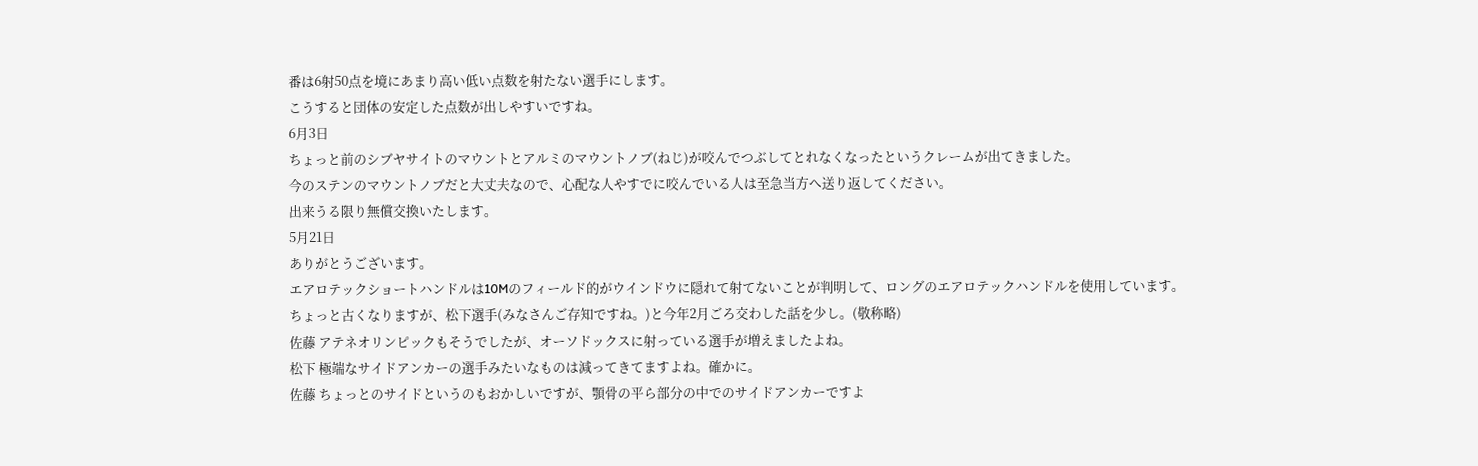番は6射50点を境にあまり高い低い点数を射たない選手にします。
こうすると団体の安定した点数が出しやすいですね。
6月3日
ちょっと前のシブヤサイトのマウントとアルミのマウントノブ(ねじ)が咬んでつぶしてとれなくなったというクレームが出てきました。
今のステンのマウントノブだと大丈夫なので、心配な人やすでに咬んでいる人は至急当方へ送り返してください。
出来うる限り無償交換いたします。
5月21日
ありがとうございます。
エアロテックショートハンドルは10Mのフィールド的がウインドウに隠れて射てないことが判明して、ロングのエアロテックハンドルを使用しています。
ちょっと古くなりますが、松下選手(みなさんご存知ですね。)と今年2月ごろ交わした話を少し。(敬称略)
佐藤 アテネオリンピックもそうでしたが、オーソドックスに射っている選手が増えましたよね。
松下 極端なサイドアンカーの選手みたいなものは減ってきてますよね。確かに。
佐藤 ちょっとのサイドというのもおかしいですが、顎骨の平ら部分の中でのサイドアンカーですよ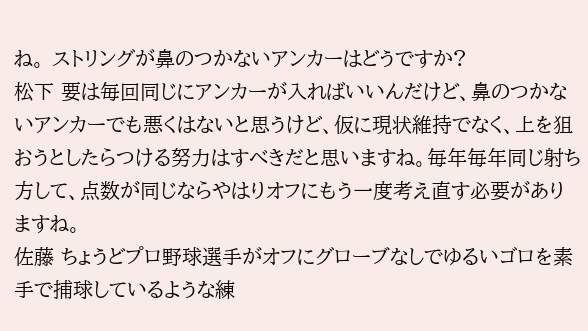ね。 ストリングが鼻のつかないアンカーはどうですか?
松下 要は毎回同じにアンカーが入ればいいんだけど、鼻のつかないアンカーでも悪くはないと思うけど、仮に現状維持でなく、上を狙おうとしたらつける努力はすべきだと思いますね。毎年毎年同じ射ち方して、点数が同じならやはりオフにもう一度考え直す必要がありますね。
佐藤 ちょうどプロ野球選手がオフにグローブなしでゆるいゴロを素手で捕球しているような練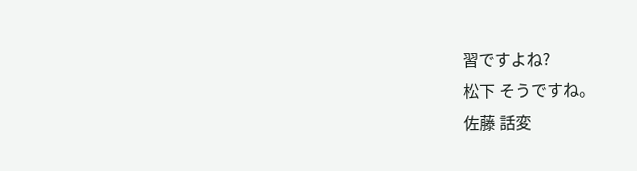習ですよね?
松下 そうですね。
佐藤 話変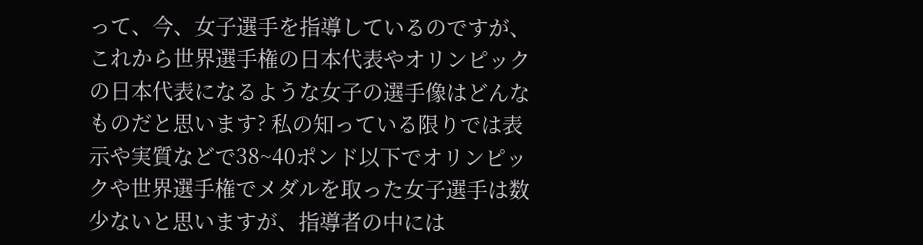って、今、女子選手を指導しているのですが、これから世界選手権の日本代表やオリンピックの日本代表になるような女子の選手像はどんなものだと思います? 私の知っている限りでは表示や実質などで38~40ポンド以下でオリンピックや世界選手権でメダルを取った女子選手は数少ないと思いますが、指導者の中には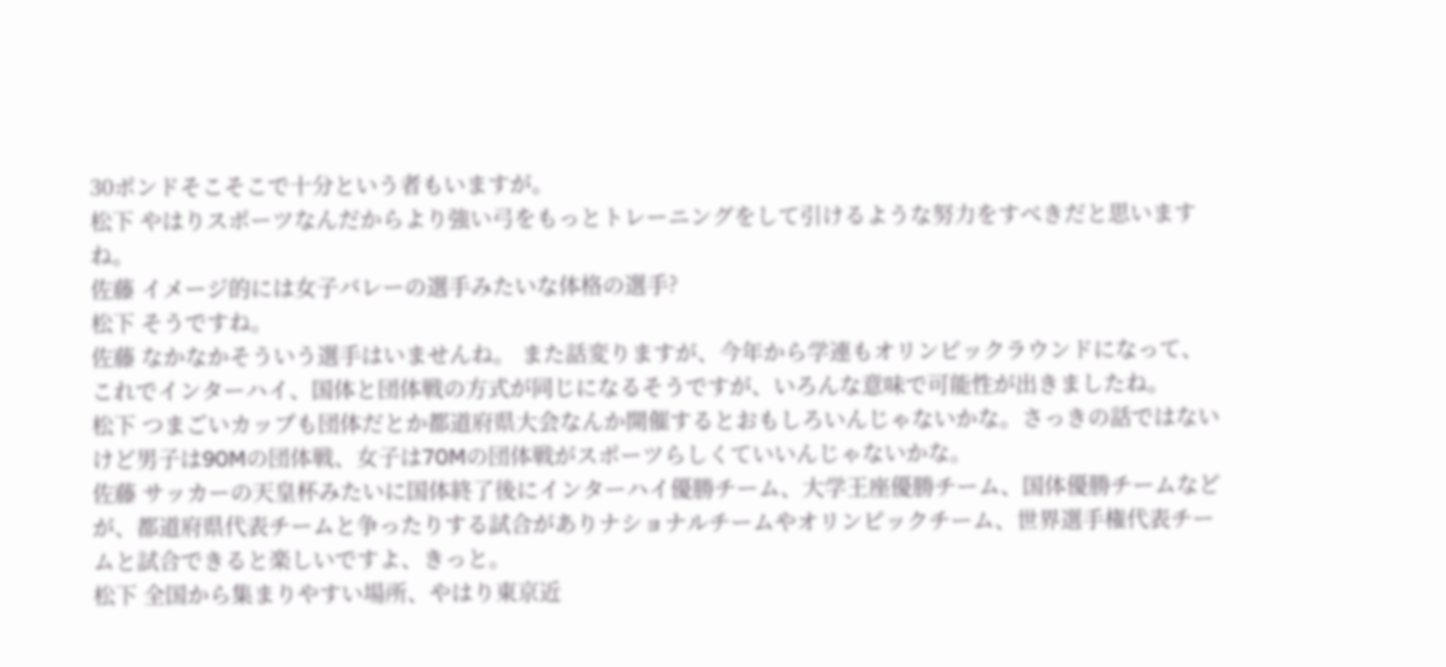30ポンドそこそこで十分という者もいますが。
松下 やはりスポーツなんだからより強い弓をもっとトレーニングをして引けるような努力をすべきだと思いますね。
佐藤 イメージ的には女子バレーの選手みたいな体格の選手?
松下 そうですね。
佐藤 なかなかそういう選手はいませんね。 また話変りますが、今年から学連もオリンピックラウンドになって、これでインターハイ、国体と団体戦の方式が同じになるそうですが、いろんな意味で可能性が出きましたね。
松下 つまごいカップも団体だとか都道府県大会なんか開催するとおもしろいんじゃないかな。さっきの話ではないけど男子は90Mの団体戦、女子は70Mの団体戦がスポーツらしくていいんじゃないかな。
佐藤 サッカーの天皇杯みたいに国体終了後にインターハイ優勝チーム、大学王座優勝チーム、国体優勝チームなどが、都道府県代表チームと争ったりする試合がありナショナルチームやオリンピックチーム、世界選手権代表チームと試合できると楽しいですよ、きっと。
松下 全国から集まりやすい場所、やはり東京近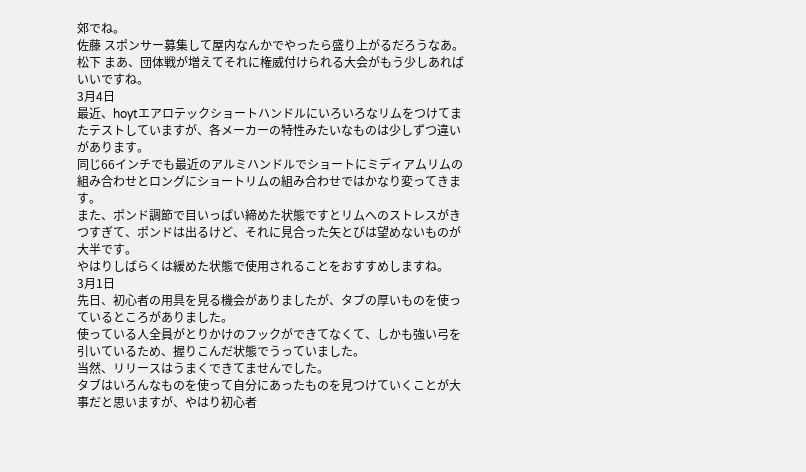郊でね。
佐藤 スポンサー募集して屋内なんかでやったら盛り上がるだろうなあ。
松下 まあ、団体戦が増えてそれに権威付けられる大会がもう少しあればいいですね。
3月4日
最近、hoytエアロテックショートハンドルにいろいろなリムをつけてまたテストしていますが、各メーカーの特性みたいなものは少しずつ違いがあります。
同じ66インチでも最近のアルミハンドルでショートにミディアムリムの組み合わせとロングにショートリムの組み合わせではかなり変ってきます。
また、ポンド調節で目いっぱい締めた状態ですとリムへのストレスがきつすぎて、ポンドは出るけど、それに見合った矢とびは望めないものが大半です。
やはりしばらくは緩めた状態で使用されることをおすすめしますね。
3月1日
先日、初心者の用具を見る機会がありましたが、タブの厚いものを使っているところがありました。
使っている人全員がとりかけのフックができてなくて、しかも強い弓を引いているため、握りこんだ状態でうっていました。
当然、リリースはうまくできてませんでした。
タブはいろんなものを使って自分にあったものを見つけていくことが大事だと思いますが、やはり初心者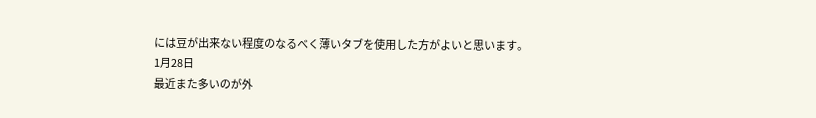には豆が出来ない程度のなるべく薄いタブを使用した方がよいと思います。
1月28日
最近また多いのが外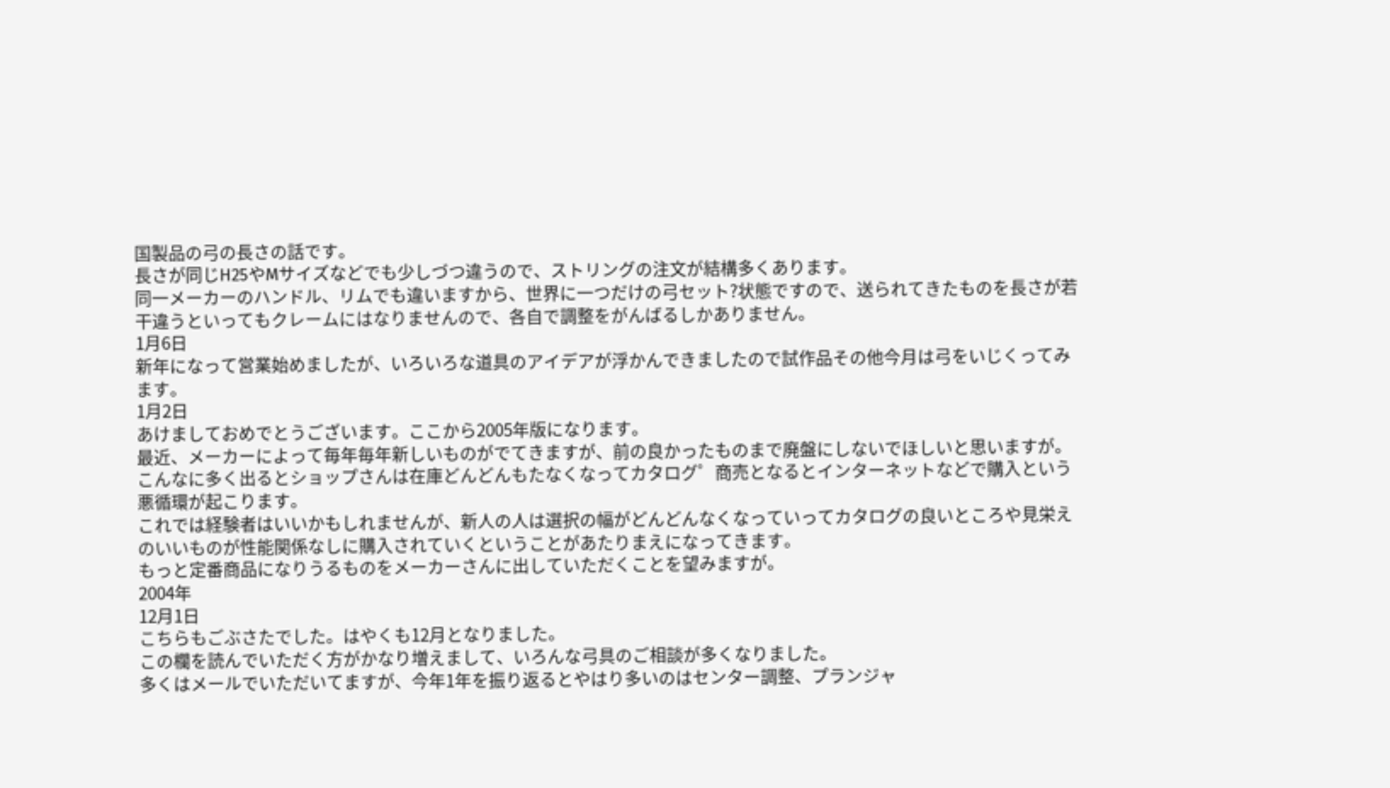国製品の弓の長さの話です。
長さが同じH25やMサイズなどでも少しづつ違うので、ストリングの注文が結構多くあります。
同一メーカーのハンドル、リムでも違いますから、世界に一つだけの弓セット?状態ですので、送られてきたものを長さが若干違うといってもクレームにはなりませんので、各自で調整をがんばるしかありません。
1月6日
新年になって営業始めましたが、いろいろな道具のアイデアが浮かんできましたので試作品その他今月は弓をいじくってみます。
1月2日
あけましておめでとうございます。ここから2005年版になります。
最近、メーカーによって毎年毎年新しいものがでてきますが、前の良かったものまで廃盤にしないでほしいと思いますが。
こんなに多く出るとショップさんは在庫どんどんもたなくなってカタログ゜商売となるとインターネットなどで購入という悪循環が起こります。
これでは経験者はいいかもしれませんが、新人の人は選択の幅がどんどんなくなっていってカタログの良いところや見栄えのいいものが性能関係なしに購入されていくということがあたりまえになってきます。
もっと定番商品になりうるものをメーカーさんに出していただくことを望みますが。
2004年
12月1日
こちらもごぶさたでした。はやくも12月となりました。
この欄を読んでいただく方がかなり増えまして、いろんな弓具のご相談が多くなりました。
多くはメールでいただいてますが、今年1年を振り返るとやはり多いのはセンター調整、プランジャ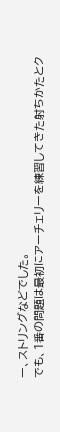ー、ストリングなどでした。
でも、1番の問題は最初にアーチェリーを練習してきた射ちかたとク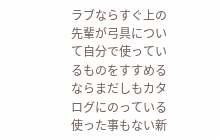ラブならすぐ上の先輩が弓具について自分で使っているものをすすめるならまだしもカタログにのっている使った事もない新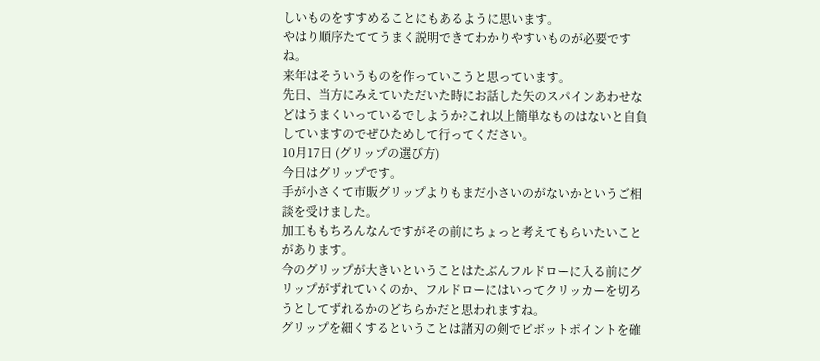しいものをすすめることにもあるように思います。
やはり順序たててうまく説明できてわかりやすいものが必要ですね。
来年はそういうものを作っていこうと思っています。
先日、当方にみえていただいた時にお話した矢のスパインあわせなどはうまくいっているでしようか?これ以上簡単なものはないと自負していますのでぜひためして行ってください。
10月17日 (グリップの選び方)
今日はグリップです。
手が小さくて市販グリップよりもまだ小さいのがないかというご相談を受けました。
加工ももちろんなんですがその前にちょっと考えてもらいたいことがあります。
今のグリップが大きいということはたぶんフルドローに入る前にグリップがずれていくのか、フルドローにはいってクリッカーを切ろうとしてずれるかのどちらかだと思われますね。
グリップを細くするということは諸刃の剣でピボットポイントを確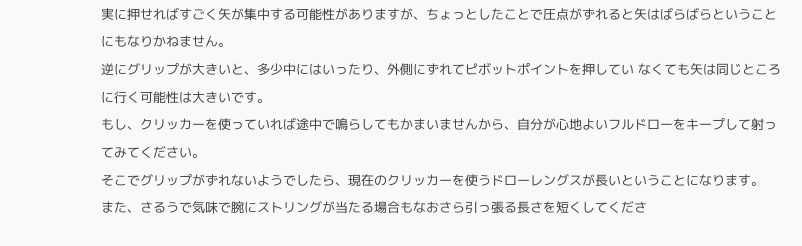実に押せればすごく矢が集中する可能性がありますが、ちょっとしたことで圧点がずれると矢はばらばらということにもなりかねません。
逆にグリップが大きいと、多少中にはいったり、外側にずれてピボットポイントを押してい なくても矢は同じところに行く可能性は大きいです。
もし、クリッカーを使っていれば途中で鳴らしてもかまいませんから、自分が心地よいフルドローをキープして射ってみてください。
そこでグリップがずれないようでしたら、現在のクリッカーを使うドローレングスが長いということになります。
また、さるうで気味で腕にストリングが当たる場合もなおさら引っ張る長さを短くしてくださ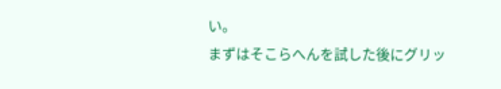い。
まずはそこらへんを試した後にグリッ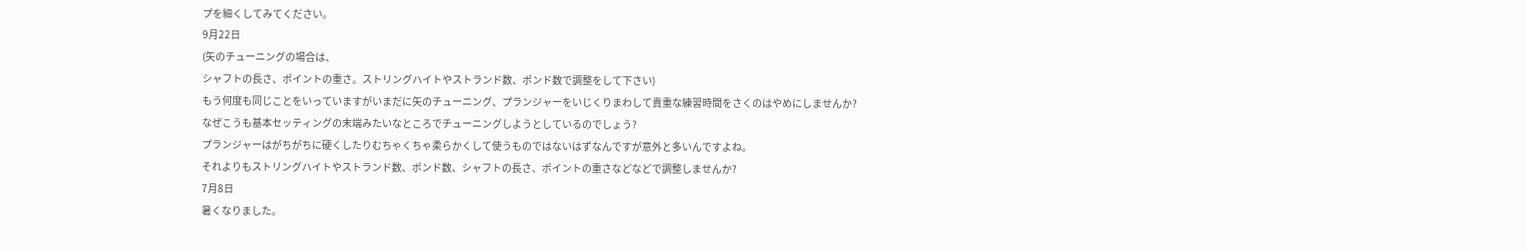プを細くしてみてください。
9月22日
(矢のチューニングの場合は、
シャフトの長さ、ポイントの重さ。ストリングハイトやストランド数、ポンド数で調整をして下さい)
もう何度も同じことをいっていますがいまだに矢のチューニング、プランジャーをいじくりまわして貴重な練習時間をさくのはやめにしませんか?
なぜこうも基本セッティングの末端みたいなところでチューニングしようとしているのでしょう?
プランジャーはがちがちに硬くしたりむちゃくちゃ柔らかくして使うものではないはずなんですが意外と多いんですよね。
それよりもストリングハイトやストランド数、ポンド数、シャフトの長さ、ポイントの重さなどなどで調整しませんか?
7月8日
暑くなりました。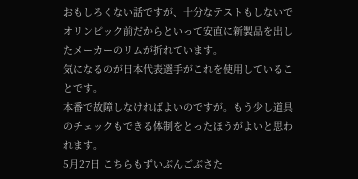おもしろくない話ですが、十分なテストもしないでオリンピック前だからといって安直に新製品を出したメーカーのリムが折れています。
気になるのが日本代表選手がこれを使用していることです。
本番で故障しなければよいのですが。もう少し道具のチェックもできる体制をとったほうがよいと思われます。
5月27日 こちらもずいぶんごぶさた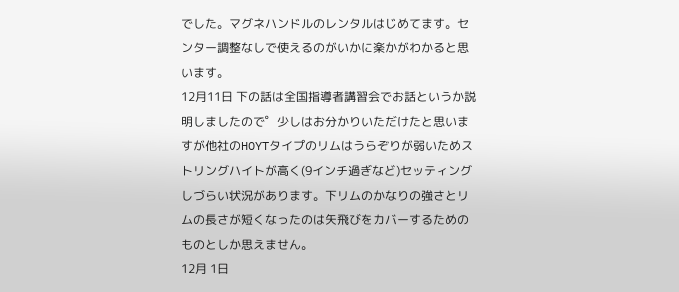でした。マグネハンドルのレンタルはじめてます。センター調整なしで使えるのがいかに楽かがわかると思います。
12月11日 下の話は全国指導者講習会でお話というか説明しましたので゜少しはお分かりいただけたと思いますが他社のHOYTタイプのリムはうらぞりが弱いためストリングハイトが高く(9インチ過ぎなど)セッティングしづらい状況があります。下リムのかなりの強さとリムの長さが短くなったのは矢飛びをカバーするためのものとしか思えません。
12月 1日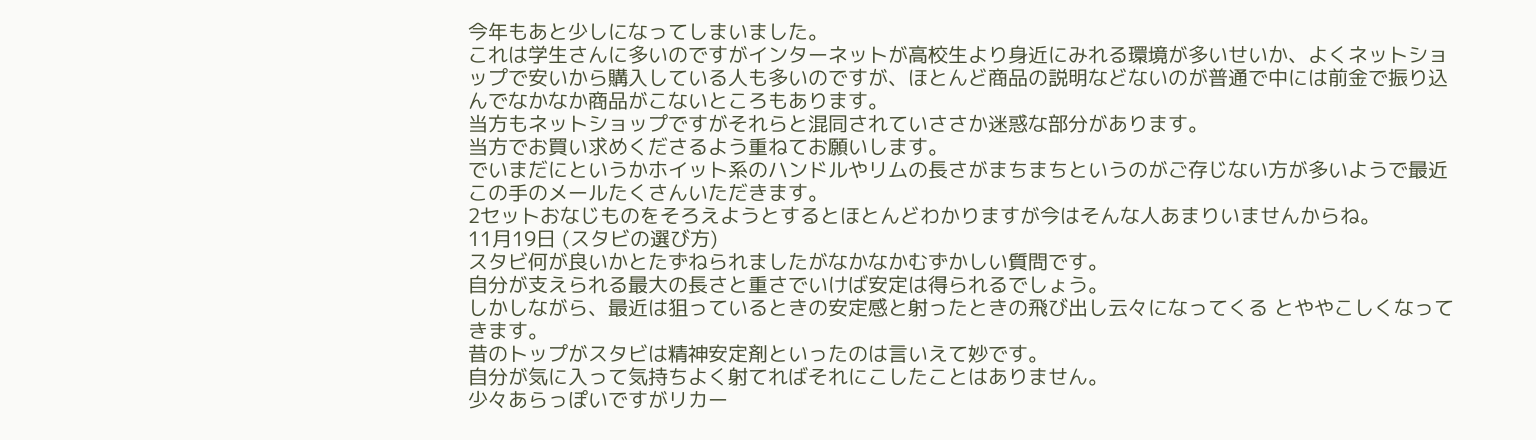今年もあと少しになってしまいました。
これは学生さんに多いのですがインターネットが高校生より身近にみれる環境が多いせいか、よくネットショップで安いから購入している人も多いのですが、ほとんど商品の説明などないのが普通で中には前金で振り込んでなかなか商品がこないところもあります。
当方もネットショップですがそれらと混同されていささか迷惑な部分があります。
当方でお買い求めくださるよう重ねてお願いします。
でいまだにというかホイット系のハンドルやリムの長さがまちまちというのがご存じない方が多いようで最近この手のメールたくさんいただきます。
2セットおなじものをそろえようとするとほとんどわかりますが今はそんな人あまりいませんからね。
11月19日 (スタビの選び方)
スタビ何が良いかとたずねられましたがなかなかむずかしい質問です。
自分が支えられる最大の長さと重さでいけば安定は得られるでしょう。
しかしながら、最近は狙っているときの安定感と射ったときの飛び出し云々になってくる とややこしくなってきます。
昔のトップがスタビは精神安定剤といったのは言いえて妙です。
自分が気に入って気持ちよく射てればそれにこしたことはありません。
少々あらっぽいですがリカー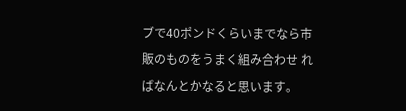ブで40ポンドくらいまでなら市販のものをうまく組み合わせ ればなんとかなると思います。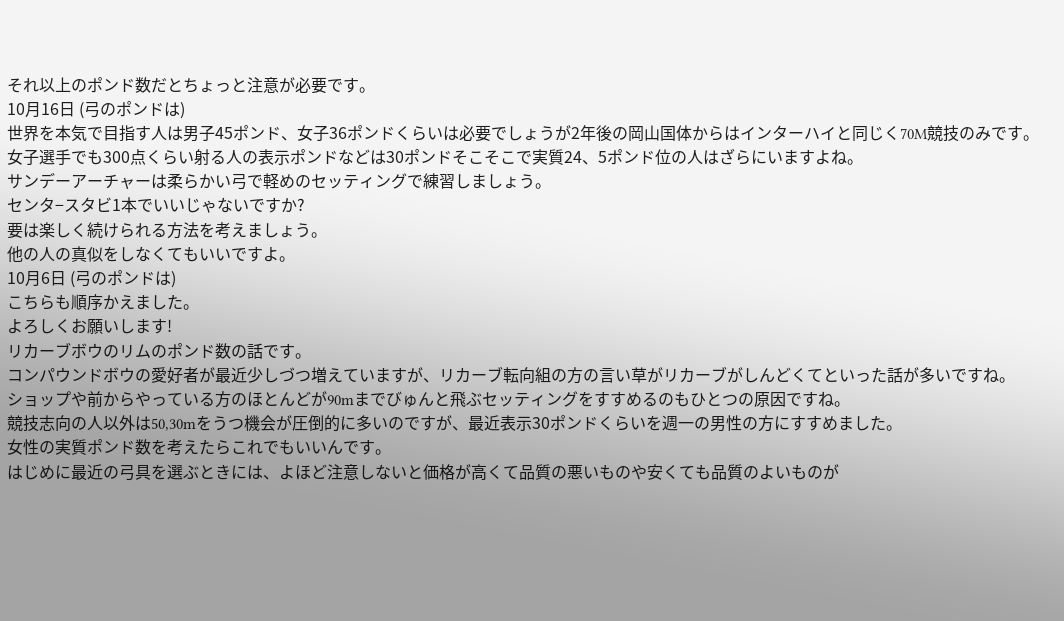それ以上のポンド数だとちょっと注意が必要です。
10月16日 (弓のポンドは)
世界を本気で目指す人は男子45ポンド、女子36ポンドくらいは必要でしょうが2年後の岡山国体からはインターハイと同じく70M競技のみです。
女子選手でも300点くらい射る人の表示ポンドなどは30ポンドそこそこで実質24、5ポンド位の人はざらにいますよね。
サンデーアーチャーは柔らかい弓で軽めのセッティングで練習しましょう。
センタ−スタビ1本でいいじゃないですか?
要は楽しく続けられる方法を考えましょう。
他の人の真似をしなくてもいいですよ。
10月6日 (弓のポンドは)
こちらも順序かえました。
よろしくお願いします!
リカーブボウのリムのポンド数の話です。
コンパウンドボウの愛好者が最近少しづつ増えていますが、リカーブ転向組の方の言い草がリカーブがしんどくてといった話が多いですね。
ショップや前からやっている方のほとんどが90mまでびゅんと飛ぶセッティングをすすめるのもひとつの原因ですね。
競技志向の人以外は50,30mをうつ機会が圧倒的に多いのですが、最近表示30ポンドくらいを週一の男性の方にすすめました。
女性の実質ポンド数を考えたらこれでもいいんです。
はじめに最近の弓具を選ぶときには、よほど注意しないと価格が高くて品質の悪いものや安くても品質のよいものが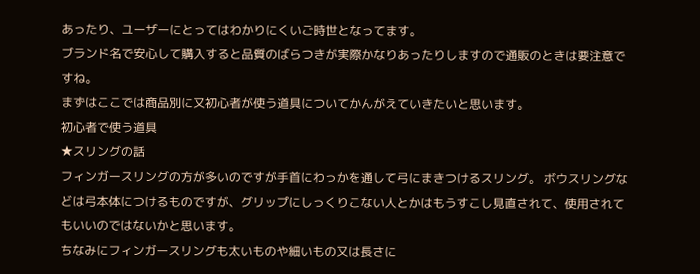あったり、ユーザーにとってはわかりにくいご時世となってます。
ブランド名で安心して購入すると品質のばらつきが実際かなりあったりしますので通販のときは要注意ですね。
まずはここでは商品別に又初心者が使う道具についてかんがえていきたいと思います。
初心者で使う道具
★スリングの話
フィンガースリングの方が多いのですが手首にわっかを通して弓にまきつけるスリング。 ボウスリングなどは弓本体につけるものですが、グリップにしっくりこない人とかはもうすこし見直されて、使用されてもいいのではないかと思います。
ちなみにフィンガースリングも太いものや細いもの又は長さに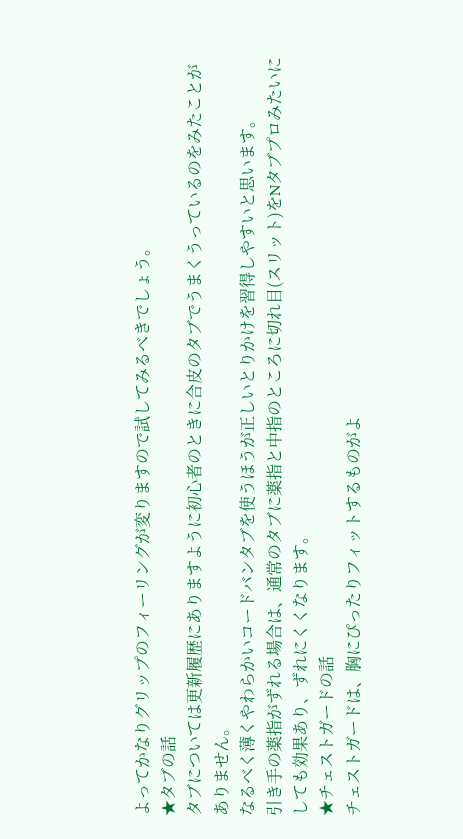よってかなりグリップのフィーリングが変りますので試してみるべきでしょう。
★タブの話
タブについては更新履歴にありますように初心者のときに合皮のタブでうまくうっているのをみたことがありません。
なるべく薄くやわらかいコードバンタブを使うほうが正しいとりかけを習得しやすいと思います。
引き手の薬指がずれる場合は、通常のタブに薬指と中指のところに切れ目(スリット)をNタブプロみたいにしても効果あり、ずれにくくなります。
★チェストガードの話
チェストガードは、胸にぴったりフィットするものがよ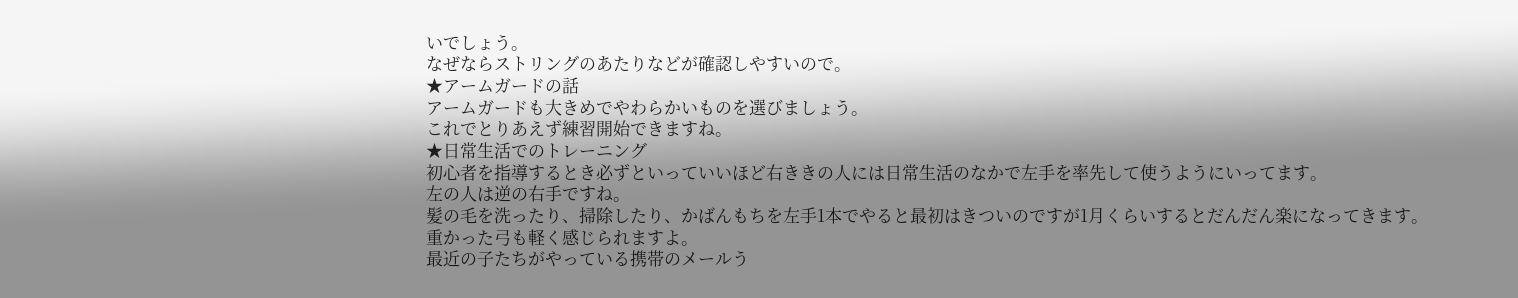いでしょう。
なぜならストリングのあたりなどが確認しやすいので。
★アームガードの話
アームガードも大きめでやわらかいものを選びましょう。
これでとりあえず練習開始できますね。
★日常生活でのトレーニング
初心者を指導するとき必ずといっていいほど右ききの人には日常生活のなかで左手を率先して使うようにいってます。
左の人は逆の右手ですね。
髪の毛を洗ったり、掃除したり、かばんもちを左手1本でやると最初はきついのですが1月くらいするとだんだん楽になってきます。
重かった弓も軽く感じられますよ。
最近の子たちがやっている携帯のメールう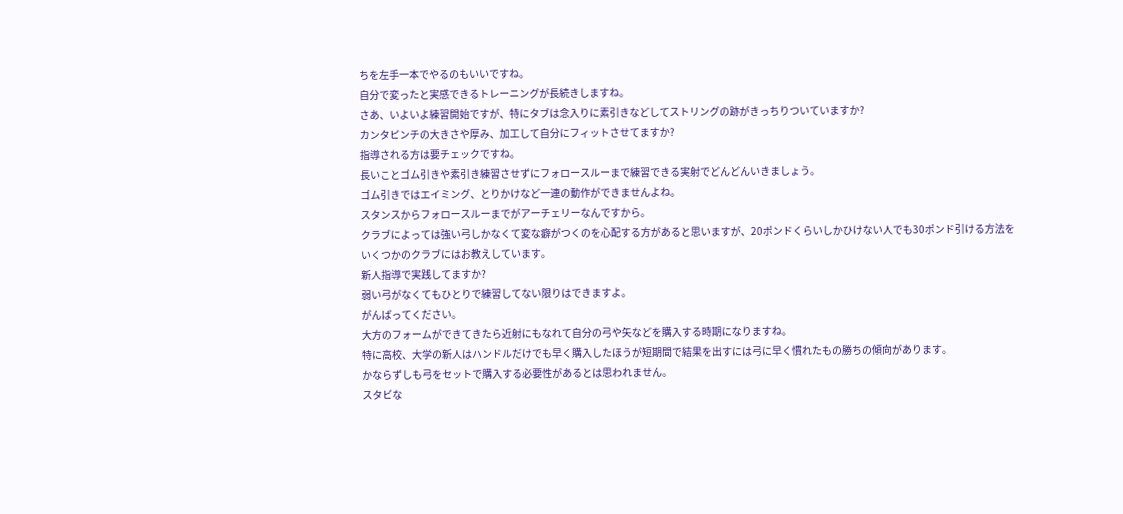ちを左手一本でやるのもいいですね。
自分で変ったと実感できるトレーニングが長続きしますね。
さあ、いよいよ練習開始ですが、特にタブは念入りに素引きなどしてストリングの跡がきっちりついていますか?
カンタピンチの大きさや厚み、加工して自分にフィットさせてますか?
指導される方は要チェックですね。
長いことゴム引きや素引き練習させずにフォロースルーまで練習できる実射でどんどんいきましょう。
ゴム引きではエイミング、とりかけなど一連の動作ができませんよね。
スタンスからフォロースルーまでがアーチェリーなんですから。
クラブによっては強い弓しかなくて変な癖がつくのを心配する方があると思いますが、20ポンドくらいしかひけない人でも30ポンド引ける方法をいくつかのクラブにはお教えしています。
新人指導で実践してますか?
弱い弓がなくてもひとりで練習してない限りはできますよ。
がんばってください。
大方のフォームができてきたら近射にもなれて自分の弓や矢などを購入する時期になりますね。
特に高校、大学の新人はハンドルだけでも早く購入したほうが短期間で結果を出すには弓に早く慣れたもの勝ちの傾向があります。
かならずしも弓をセットで購入する必要性があるとは思われません。
スタビな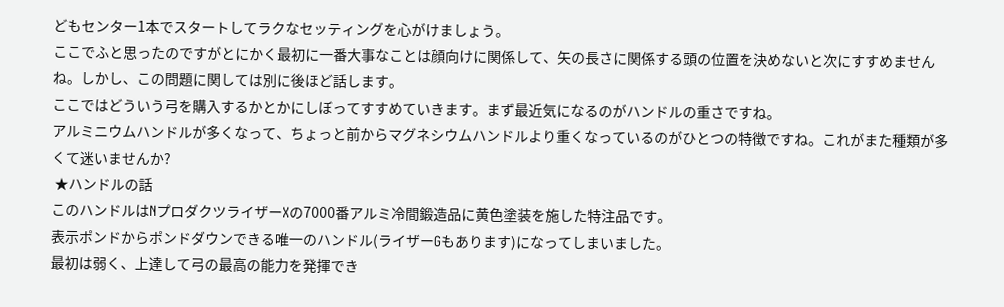どもセンター1本でスタートしてラクなセッティングを心がけましょう。
ここでふと思ったのですがとにかく最初に一番大事なことは顔向けに関係して、矢の長さに関係する頭の位置を決めないと次にすすめませんね。しかし、この問題に関しては別に後ほど話します。
ここではどういう弓を購入するかとかにしぼってすすめていきます。まず最近気になるのがハンドルの重さですね。
アルミニウムハンドルが多くなって、ちょっと前からマグネシウムハンドルより重くなっているのがひとつの特徴ですね。これがまた種類が多くて迷いませんか?
 ★ハンドルの話
このハンドルはNプロダクツライザーXの7000番アルミ冷間鍛造品に黄色塗装を施した特注品です。
表示ポンドからポンドダウンできる唯一のハンドル(ライザーGもあります)になってしまいました。
最初は弱く、上達して弓の最高の能力を発揮でき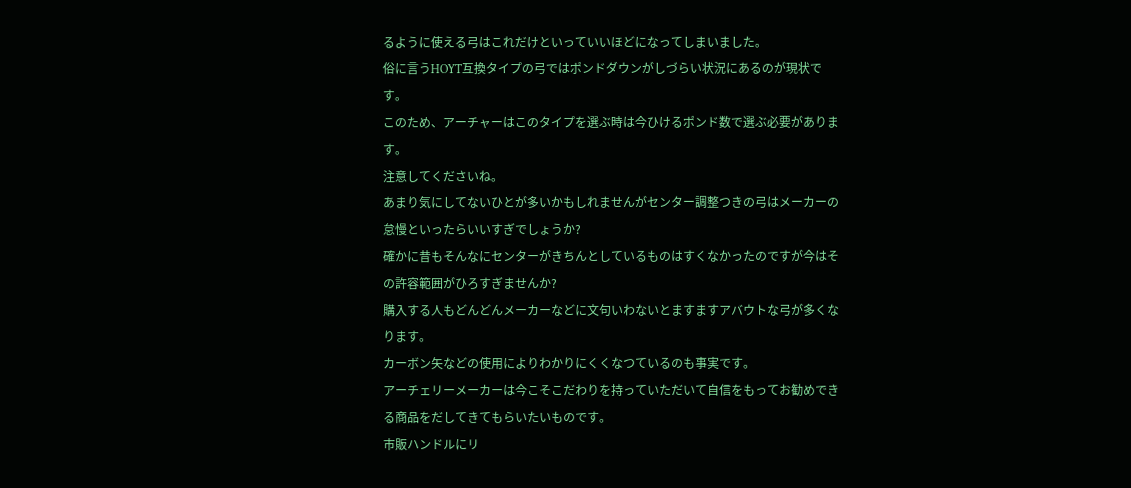るように使える弓はこれだけといっていいほどになってしまいました。
俗に言うHOYT互換タイプの弓ではポンドダウンがしづらい状況にあるのが現状です。
このため、アーチャーはこのタイプを選ぶ時は今ひけるポンド数で選ぶ必要があります。
注意してくださいね。
あまり気にしてないひとが多いかもしれませんがセンター調整つきの弓はメーカーの怠慢といったらいいすぎでしょうか?
確かに昔もそんなにセンターがきちんとしているものはすくなかったのですが今はその許容範囲がひろすぎませんか?
購入する人もどんどんメーカーなどに文句いわないとますますアバウトな弓が多くなります。
カーボン矢などの使用によりわかりにくくなつているのも事実です。
アーチェリーメーカーは今こそこだわりを持っていただいて自信をもってお勧めできる商品をだしてきてもらいたいものです。
市販ハンドルにリ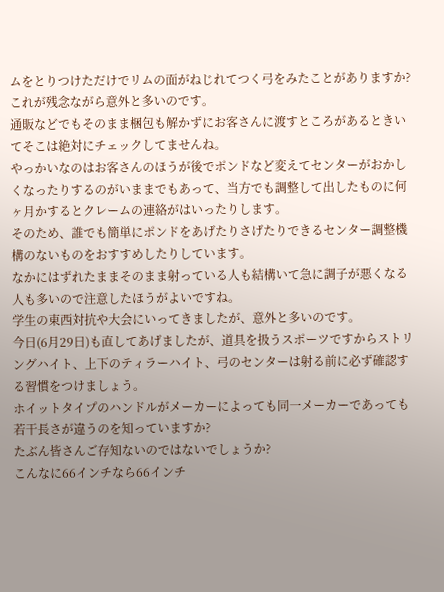ムをとりつけただけでリムの面がねじれてつく弓をみたことがありますか?
これが残念ながら意外と多いのです。
通販などでもそのまま梱包も解かずにお客さんに渡すところがあるときいてそこは絶対にチェックしてませんね。
やっかいなのはお客さんのほうが後でポンドなど変えてセンターがおかしくなったりするのがいままでもあって、当方でも調整して出したものに何ヶ月かするとクレームの連絡がはいったりします。
そのため、誰でも簡単にポンドをあげたりさげたりできるセンター調整機構のないものをおすすめしたりしています。
なかにはずれたままそのまま射っている人も結構いて急に調子が悪くなる人も多いので注意したほうがよいですね。
学生の東西対抗や大会にいってきましたが、意外と多いのです。
今日(6月29日)も直してあげましたが、道具を扱うスポーツですからストリングハイト、上下のティラーハイト、弓のセンターは射る前に必ず確認する習慣をつけましょう。
ホイットタイプのハンドルがメーカーによっても同一メーカーであっても若干長さが違うのを知っていますか?
たぶん皆さんご存知ないのではないでしょうか?
こんなに66インチなら66インチ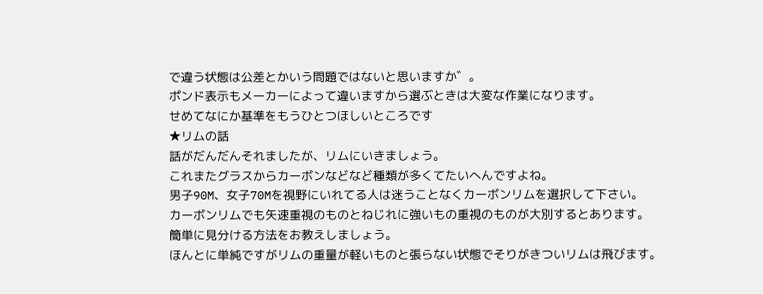で違う状態は公差とかいう問題ではないと思いますか゛。
ポンド表示もメーカーによって違いますから選ぶときは大変な作業になります。
せめてなにか基準をもうひとつほしいところです
★リムの話
話がだんだんそれましたが、リムにいきましょう。
これまたグラスからカーボンなどなど種類が多くてたいへんですよね。
男子90M、女子70Mを視野にいれてる人は迷うことなくカーボンリムを選択して下さい。
カーボンリムでも矢速重視のものとねじれに強いもの重視のものが大別するとあります。
簡単に見分ける方法をお教えしましょう。
ほんとに単純ですがリムの重量が軽いものと張らない状態でそりがきついリムは飛びます。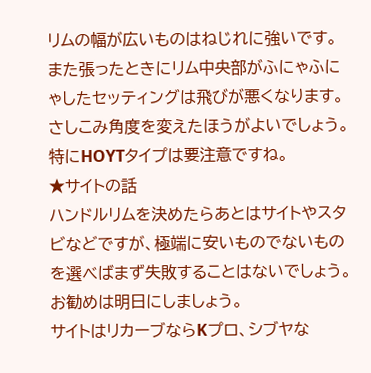リムの幅が広いものはねじれに強いです。
また張ったときにリム中央部がふにゃふにゃしたセッティングは飛びが悪くなります。さしこみ角度を変えたほうがよいでしょう。
特にHOYTタイプは要注意ですね。
★サイトの話
ハンドルリムを決めたらあとはサイトやスタビなどですが、極端に安いものでないものを選べばまず失敗することはないでしょう。
お勧めは明日にしましょう。
サイトはリカーブならKプロ、シブヤな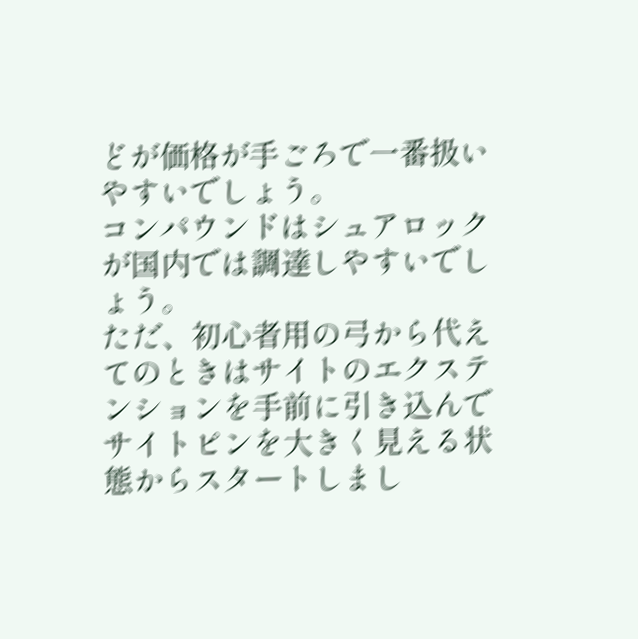どが価格が手ごろで一番扱いやすいでしょう。
コンパウンドはシュアロックが国内では調達しやすいでしょう。
ただ、初心者用の弓から代えてのときはサイトのエクステンションを手前に引き込んでサイトピンを大きく見える状態からスタートしまし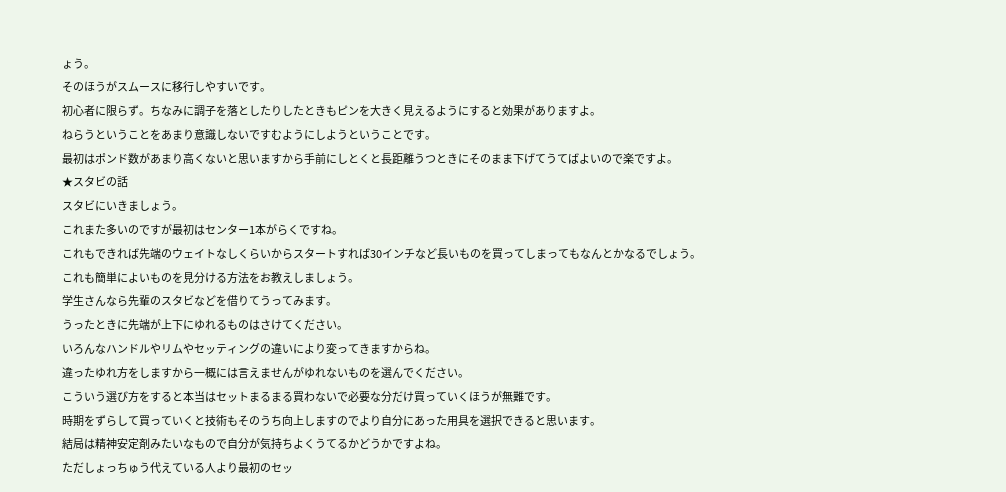ょう。
そのほうがスムースに移行しやすいです。
初心者に限らず。ちなみに調子を落としたりしたときもピンを大きく見えるようにすると効果がありますよ。
ねらうということをあまり意識しないですむようにしようということです。
最初はポンド数があまり高くないと思いますから手前にしとくと長距離うつときにそのまま下げてうてばよいので楽ですよ。
★スタビの話
スタビにいきましょう。
これまた多いのですが最初はセンター1本がらくですね。
これもできれば先端のウェイトなしくらいからスタートすれば30インチなど長いものを買ってしまってもなんとかなるでしょう。
これも簡単によいものを見分ける方法をお教えしましょう。
学生さんなら先輩のスタビなどを借りてうってみます。
うったときに先端が上下にゆれるものはさけてください。
いろんなハンドルやリムやセッティングの違いにより変ってきますからね。
違ったゆれ方をしますから一概には言えませんがゆれないものを選んでください。
こういう選び方をすると本当はセットまるまる買わないで必要な分だけ買っていくほうが無難です。
時期をずらして買っていくと技術もそのうち向上しますのでより自分にあった用具を選択できると思います。
結局は精神安定剤みたいなもので自分が気持ちよくうてるかどうかですよね。
ただしょっちゅう代えている人より最初のセッ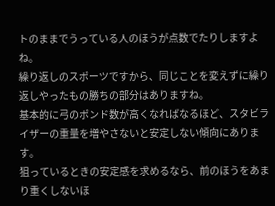トのままでうっている人のほうが点数でたりしますよね。
繰り返しのスポーツですから、同じことを変えずに繰り返しやったもの勝ちの部分はありますね。
基本的に弓のポンド数が高くなればなるほど、スタビライザーの重量を増やさないと安定しない傾向にあります。
狙っているときの安定感を求めるなら、前のほうをあまり重くしないほ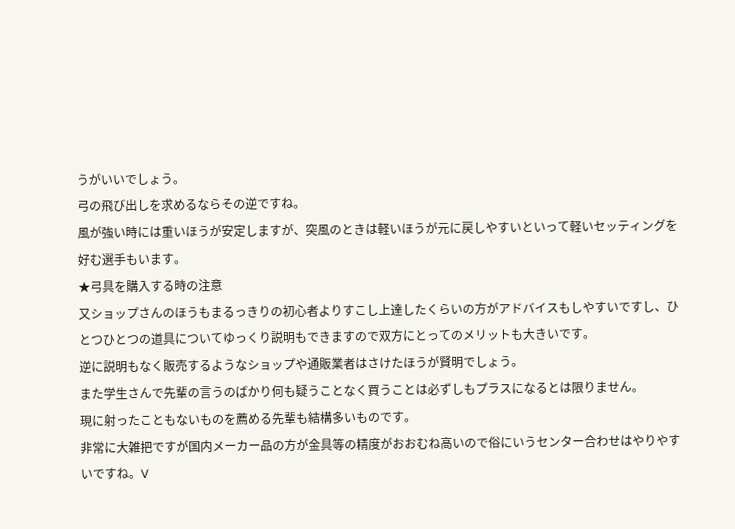うがいいでしょう。
弓の飛び出しを求めるならその逆ですね。
風が強い時には重いほうが安定しますが、突風のときは軽いほうが元に戻しやすいといって軽いセッティングを好む選手もいます。
★弓具を購入する時の注意
又ショップさんのほうもまるっきりの初心者よりすこし上達したくらいの方がアドバイスもしやすいですし、ひとつひとつの道具についてゆっくり説明もできますので双方にとってのメリットも大きいです。
逆に説明もなく販売するようなショップや通販業者はさけたほうが賢明でしょう。
また学生さんで先輩の言うのばかり何も疑うことなく買うことは必ずしもプラスになるとは限りません。
現に射ったこともないものを薦める先輩も結構多いものです。
非常に大雑把ですが国内メーカー品の方が金具等の精度がおおむね高いので俗にいうセンター合わせはやりやすいですね。V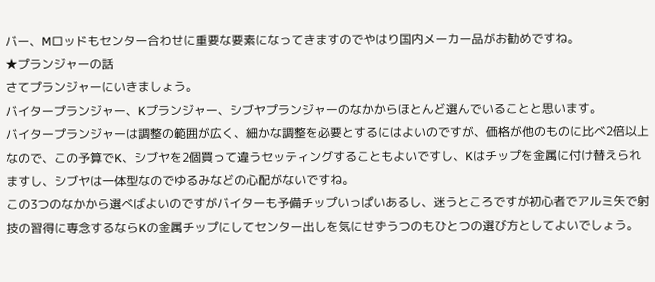バー、Mロッドもセンター合わせに重要な要素になってきますのでやはり国内メーカー品がお勧めですね。
★プランジャーの話
さてプランジャーにいきましょう。
バイタープランジャー、Kプランジャー、シブヤプランジャーのなかからほとんど選んでいることと思います。
バイタープランジャーは調整の範囲が広く、細かな調整を必要とするにはよいのですが、価格が他のものに比べ2倍以上なので、この予算でK、シブヤを2個買って違うセッティングすることもよいですし、Kはチップを金属に付け替えられますし、シブヤは一体型なのでゆるみなどの心配がないですね。
この3つのなかから選べばよいのですがバイターも予備チップいっぱいあるし、迷うところですが初心者でアルミ矢で射技の習得に専念するならKの金属チップにしてセンター出しを気にせずうつのもひとつの選び方としてよいでしょう。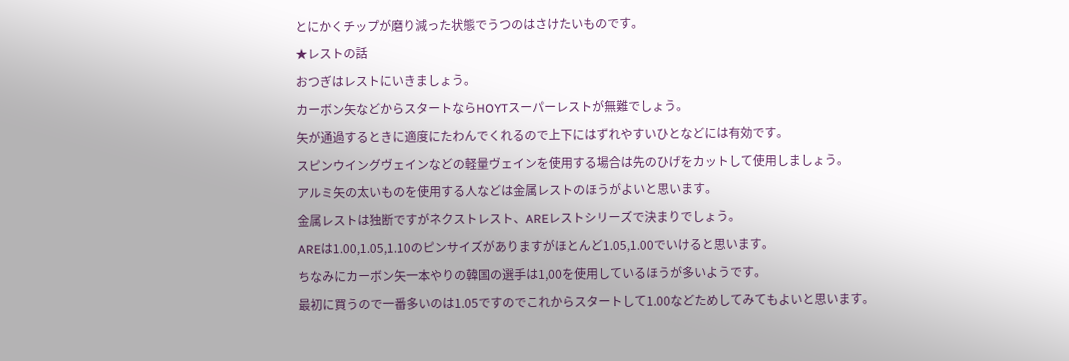とにかくチップが磨り減った状態でうつのはさけたいものです。
★レストの話
おつぎはレストにいきましょう。
カーボン矢などからスタートならHOYTスーパーレストが無難でしょう。
矢が通過するときに適度にたわんでくれるので上下にはずれやすいひとなどには有効です。
スピンウイングヴェインなどの軽量ヴェインを使用する場合は先のひげをカットして使用しましょう。
アルミ矢の太いものを使用する人などは金属レストのほうがよいと思います。
金属レストは独断ですがネクストレスト、AREレストシリーズで決まりでしょう。
AREは1.00,1.05,1.10のピンサイズがありますがほとんど1.05,1.00でいけると思います。
ちなみにカーボン矢一本やりの韓国の選手は1,00を使用しているほうが多いようです。
最初に買うので一番多いのは1.05ですのでこれからスタートして1.00などためしてみてもよいと思います。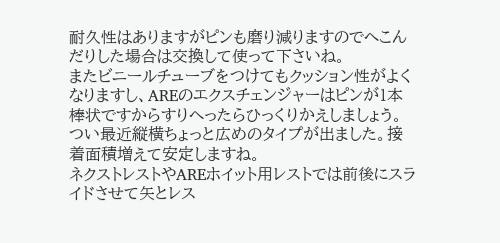耐久性はありますがピンも磨り減りますのでへこんだりした場合は交換して使って下さいね。
またビニールチューブをつけてもクッション性がよくなりますし、AREのエクスチェンジャーはピンが1本棒状ですからすりへったらひっくりかえしましょう。
つい最近縦横ちょっと広めのタイプが出ました。接着面積増えて安定しますね。
ネクストレストやAREホイット用レストでは前後にスライドさせて矢とレス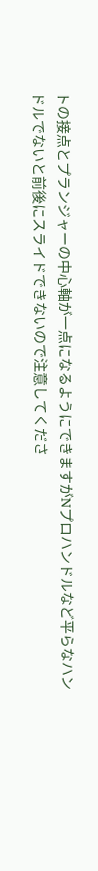トの接点とプランジャーの中心軸が一点になるようにできますがNプロハンドルなど平らなハンドルでないと前後にスライドできないので注意してくださ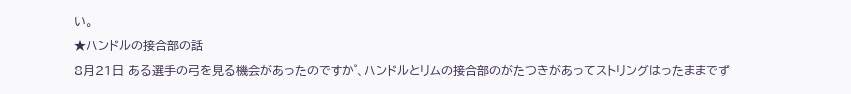い。
★ハンドルの接合部の話
8月21日 ある選手の弓を見る機会があったのですか゜、ハンドルとリムの接合部のがたつきがあってストリングはったままでず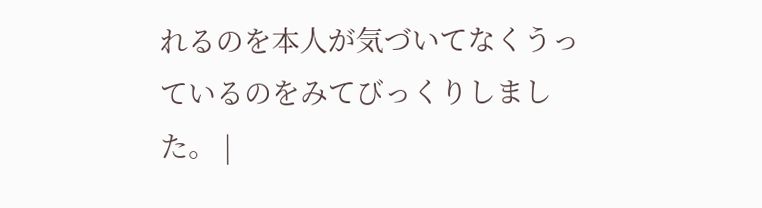れるのを本人が気づいてなくうっているのをみてびっくりしました。 |